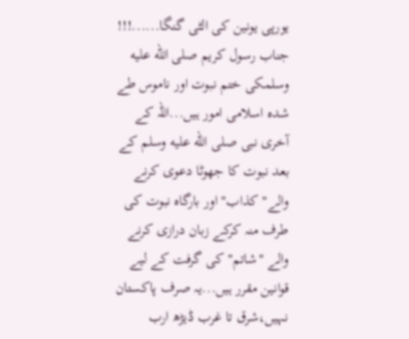یورپی یونین کی الٹی گنگا......!!!
جناب رسول کریم صلى الله عليه وسلمکی ختم نبوت اور ناموس طے شدہ اسلامی امور ہیں...اللہ کے آخری نبی صلى الله عليه وسلم کے بعد نبوت کا جھوٹا دعوی کرنے والے" کذاب" اور بارگاہ نبوت کی طرف منہ کرکے زبان درازی کرنے والے "شاتم" کی گرفت کے لیے قوانین مقرر ہیں...یہ صرف پاکستان نہیں،شرق تا غرب ڈیڑھ ارب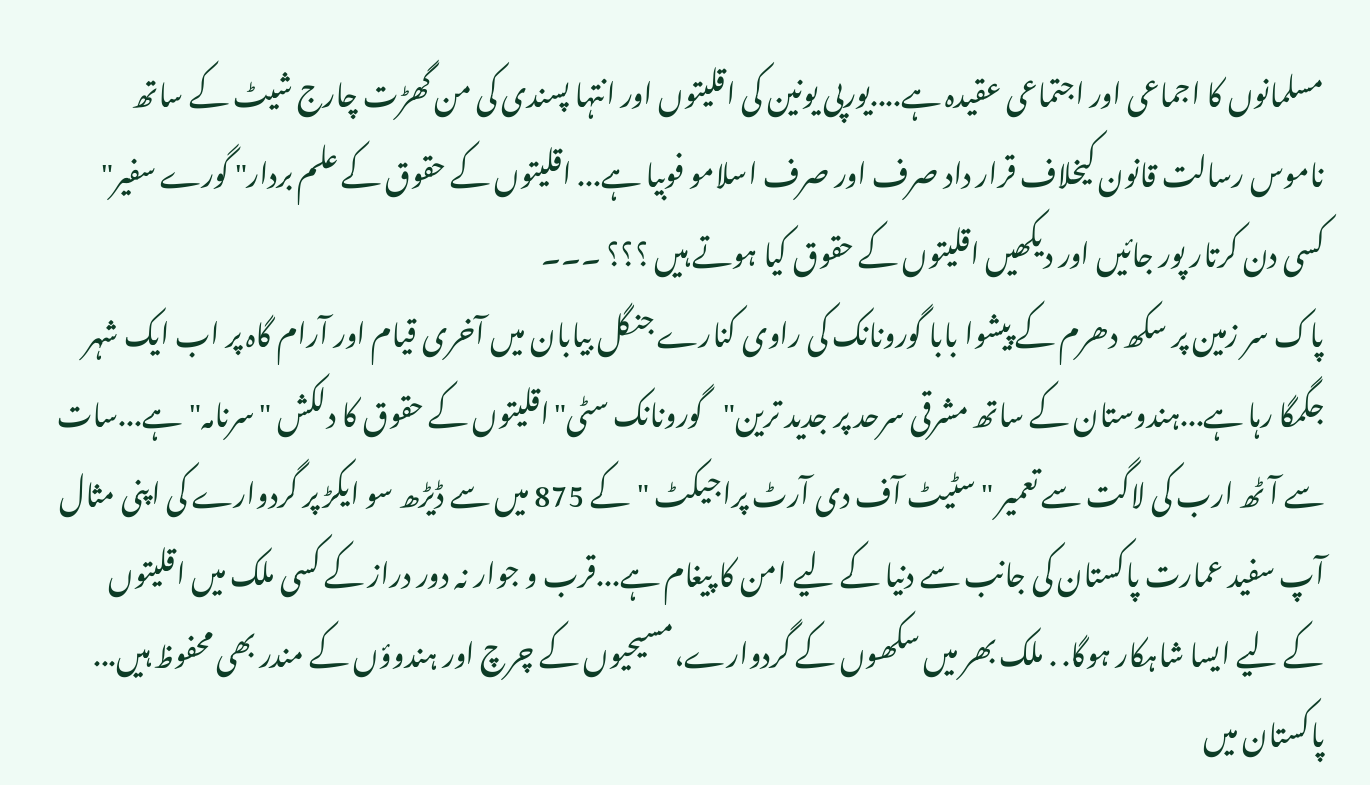مسلمانوں کا اجماعی اور اجتماعی عقیدہ ہے....یورپی یونین کی اقلیتوں اور انتہا پسندی کی من گھڑت چارج شیٹ کے ساتھ ناموس رسالت قانون کیخلاف قرار داد صرف اور صرف اسلامو فوبیا ہے... اقلیتوں کے حقوق کے علم بردار" گورے سفیر" کسی دن کرتار پور جائیں اور دیکھیں اقلیتوں کے حقوق کیا ہوتے ہیں ؟؟؟ ۔۔۔
پاک سر زمین پر سکھ دھرم کے پیشوا بابا گورونانک کی راوی کنارے جنگل بیابان میں آخری قیام اور آرام گاہ پر اب ایک شہر جگمگا رہا ہے...ہندوستان کے ساتھ مشرقی سرحد پر جدید ترین"گورونانک سٹی"اقلیتوں کے حقوق کا دلکش "سرنامہ"ہے...سات سے آٹھ ارب کی لاگت سے تعمیر "سٹیٹ آف دی آرٹ پراجیکٹ "کے 875 میں سے ڈیڑھ سو ایکڑ پر گردوارے کی اپنی مثال آپ سفید عمارت پاکستان کی جانب سے دنیا کے لیے امن کا پیغام ہے...قرب و جوار نہ دور دراز کے کسی ملک میں اقلیتوں کے لیے ایسا شاہکار ہوگا. . ملک بھر میں سکھوں کے گردوارے،مسیحیوں کے چرچ اور ہندوؤں کے مندر بھی محفوظ ہیں... پاکستان میں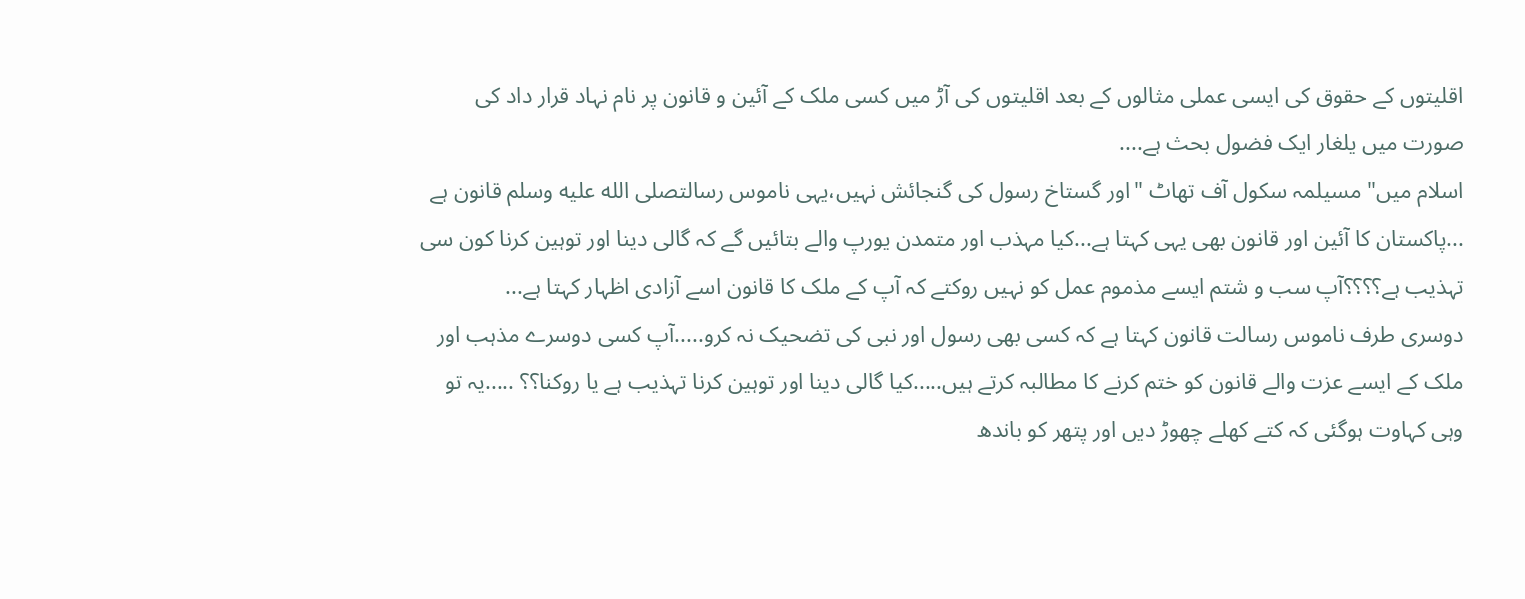اقلیتوں کے حقوق کی ایسی عملی مثالوں کے بعد اقلیتوں کی آڑ میں کسی ملک کے آئین و قانون پر نام نہاد قرار داد کی صورت میں یلغار ایک فضول بحث ہے....
اسلام میں" مسیلمہ سکول آف تھاٹ "اور گستاخ رسول کی گنجائش نہیں،یہی ناموس رسالتصلى الله عليه وسلم قانون ہے ...پاکستان کا آئین اور قانون بھی یہی کہتا ہے...کیا مہذب اور متمدن یورپ والے بتائیں گے کہ گالی دینا اور توہین کرنا کون سی تہذیب ہے؟؟؟؟آپ سب و شتم ایسے مذموم عمل کو نہیں روکتے کہ آپ کے ملک کا قانون اسے آزادی اظہار کہتا ہے...
دوسری طرف ناموس رسالت قانون کہتا ہے کہ کسی بھی رسول اور نبی کی تضحیک نہ کرو.....آپ کسی دوسرے مذہب اور ملک کے ایسے عزت والے قانون کو ختم کرنے کا مطالبہ کرتے ہیں.....کیا گالی دینا اور توہین کرنا تہذیب ہے یا روکنا؟؟ .....یہ تو وہی کہاوت ہوگئی کہ کتے کھلے چھوڑ دیں اور پتھر کو باندھ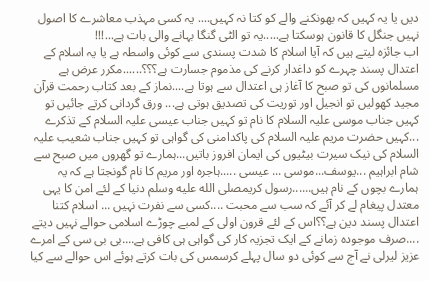دیں یا یہ کہیں کہ بھونکنے والے کو کتا نہ کہیں.... یہ کسی مہذب معاشرے کا اصول نہیں جنگل کا قانون ہوسکتا ہے.....یہ تو الٹی گنگا بہانے والی بات ہے...!!!
اب جائزہ لیتے ہیں کہ آیا اسلام کا شدت پسندی سے کوئی واسطہ ہے یا یہ اسلام کے اعتدال پسند چہرے کو داغدار کرنے کی مذموم جسارت ہے؟؟؟......مکرر عرض ہے مسلمانوں کی تو صبح کا آغاز ہی اعتدال سے ہوتا ہے....نماز کے بعد کتاب رحمت قرآن مجید کھولیں تو انجیل اور توریت کی تصدیق ہوتی ہے... ورق گردانی کرتے جائیں تو کہیں جناب موسی علیہ السلام کا نام تو کہیں جناب عیسی علیہ السلام کے تذکرے ...کہیں حضرت مریم علیہ السلام کی پاکدامنی کی گواہی تو کہیں جناب شعیب علیہ السلام کی نیک سیرت بیٹیوں کی ایمان افروز باتیں...ہمارے تو گھروں میں صبح سے شام ابراہیم ...یوسف...موسی ... عیسی .....ہاجرہ اور مریم کا نام گونجتا ہے کہ یہ ہمارے بچوں کے نام ہیں......رسول کریمصلى الله عليه وسلم دنیا کے لئے امن کا یہی معتدل پیغام لے کر آئے کہ سب سے محبت ....کسی سے نفرت نہیں ... اسلام کتنا اعتدال پسند دین ہے؟؟اس کے لئے قرون اولی کے لمبے چوڑے اسلامی حوالے نہیں دیتے ....صرف موجودہ زمانے کے ایک تجزیہ کار کی گواہی ہی کافی ہے....بی بی سی کے امرے عزیز لیرلی نے آج سے کوئی دو سال پہلے کرسمس کی بات کرتے ہوئے اس حوالے سے کیا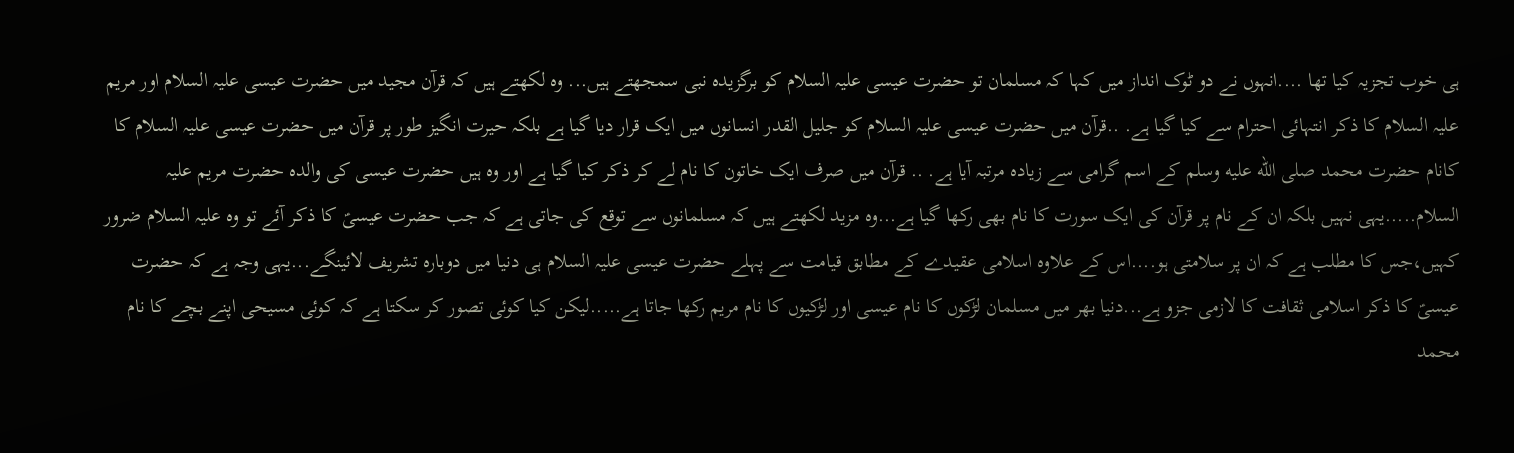ہی خوب تجزیہ کیا تھا ....انہوں نے دو ٹوک انداز میں کہا کہ مسلمان تو حضرت عیسی علیہ السلام کو برگزیدہ نبی سمجھتے ہیں... وہ لکھتے ہیں کہ قرآن مجید میں حضرت عیسی علیہ السلام اور مریم علیہ السلام کا ذکر انتہائی احترام سے کیا گیا ہے. ..قرآن میں حضرت عیسی علیہ السلام کو جلیل القدر انسانوں میں ایک قرار دیا گیا ہے بلکہ حیرت انگیز طور پر قرآن میں حضرت عیسی علیہ السلام کا کانام حضرت محمد صلى الله عليه وسلم کے اسم گرامی سے زیادہ مرتبہ آیا ہے. .. قرآن میں صرف ایک خاتون کا نام لے کر ذکر کیا گیا ہے اور وہ ہیں حضرت عیسی کی والدہ حضرت مریم علیہ السلام.....یہی نہیں بلکہ ان کے نام پر قرآن کی ایک سورت کا نام بھی رکھا گیا ہے...وہ مزید لکھتے ہیں کہ مسلمانوں سے توقع کی جاتی ہے کہ جب حضرت عیسیؑ کا ذکر آئے تو وہ علیہ السلام ضرور کہیں،جس کا مطلب ہے کہ ان پر سلامتی ہو....اس کے علاوہ اسلامی عقیدے کے مطابق قیامت سے پہلے حضرت عیسی علیہ السلام ہی دنیا میں دوبارہ تشریف لائینگے...یہی وجہ ہے کہ حضرت عیسیؑ کا ذکر اسلامی ثقافت کا لازمی جزو ہے...دنیا بھر میں مسلمان لڑکوں کا نام عیسی اور لڑکیوں کا نام مریم رکھا جاتا ہے.....لیکن کیا کوئی تصور کر سکتا ہے کہ کوئی مسیحی اپنے بچے کا نام محمد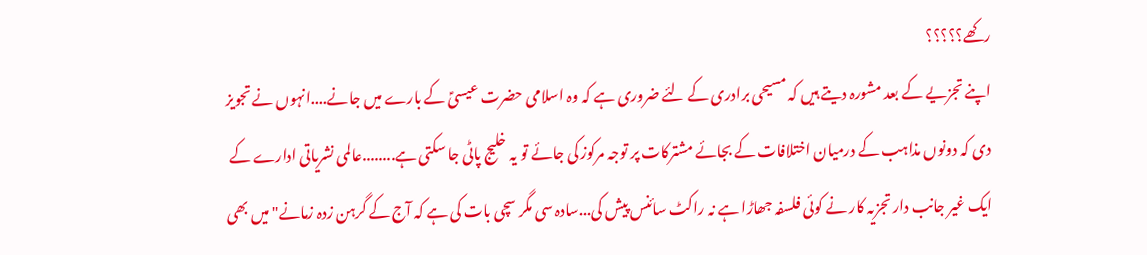رکھے؟؟؟؟؟
اپنے تجزیے کے بعد مشورہ دیتے ہیں کہ مسیحی برادری کے لئے ضروری ہے کہ وہ اسلامی حضرت عیسیؑ کے بارے میں جانے....انہوں نے تجویز دی کہ دونوں مذاہب کے درمیان اختلافات کے بجائے مشترکات پر توجہ مرکوز کی جائے تو یہ خلیج پاٹی جا سکتی ہے........عالمی نشریاتی ادارے کے ایک غیر جانب دار تجزیہ کار نے کوئی فلسفہ جھاڑا ہے نہ راکٹ سائنس پیش کی...سادہ سی مگر سچی بات کی ہے کہ آج کے گرہن زدہ زمانے" میں بھی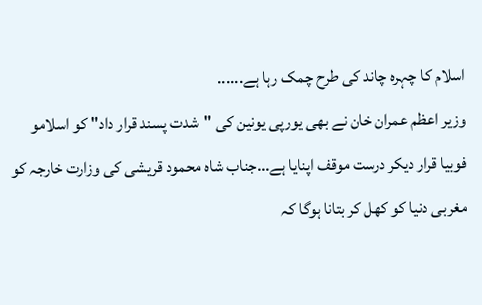اسلام کا چہرہ چاند کی طرح چمک رہا ہے......
وزیر اعظم عمران خان نے بھی یورپی یونین کی "شدت پسند قرار داد" کو اسلامو فوبیا قرار دیکر درست موقف اپنایا ہے...جناب شاہ محمود قریشی کی وزارت خارجہ کو مغربی دنیا کو کھل کر بتانا ہوگا کہ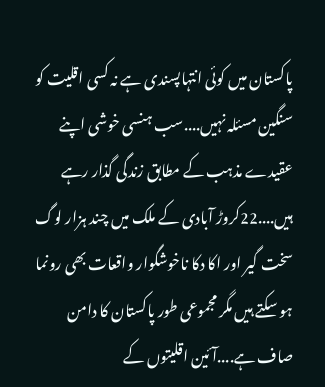پاکستان میں کوئی انتہاپسندی ہے نہ کسی اقلیت کو سنگین مسئلہ نہیں....سب ہنسی خوشی اپنے عقیدے مذہب کے مطابق زندگی گذار رہے ہیں....22کروڑ آبادی کے ملک میں چند ہزار لوگ سخت گیر اور اکا دکا ناخوشگوار واقعات بھی رونما ہو سکتے ہیں مگر مجموعی طور پاکستان کا دامن صاف ہے....آئین اقلیتوں کے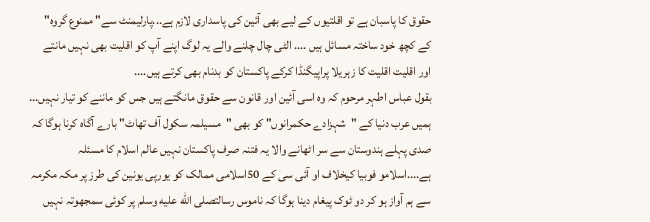حقوق کا پاسبان ہے تو اقلتیوں کے لیے بھی آئین کی پاسداری لازم ہے...پارلیمنٹ سے" ممنوع گروہ" کے کچھ خود ساختہ مسائل ہیں .... الٹی چال چلنے والے یہ لوگ اپنے آپ کو اقلیت بھی نہیں مانتے اور اقلیت اقلیت کا زہریلا پراپیگنڈا کرکے پاکستان کو بدنام بھی کرتے ہیں....
بقول عباس اطہر مرحوم کہ وہ اسی آئین اور قانون سے حقوق مانگتے ہیں جس کو ماننے کو تیار نہیں... ہمیں عرب دنیا کے "شہزادے حکمرانوں" کو بھی "مسیلمہ سکول آف تھاٹ" بارے آگاہ کرنا ہوگا کہ صدی پہلے ہندوستان سے سر اٹھانے والا یہ فتنہ صرف پاکستان نہیں عالم اسلام کا مسئلہ ہے....اسلامو فوبیا کیخلاف او آئی سی کے 50اسلامی ممالک کو یورپی یونین کی طرز پر مکہ مکرمہ سے ہم آواز ہو کر دو ٹوک پیغام دینا ہوگا کہ ناموس رسالتصلى الله عليه وسلم پر کوئی سمجھوتہ نہیں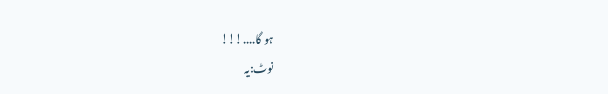ہو گا....!!!
نوٹ:یہ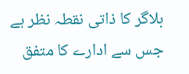بلاگر کا ذاتی نقطہ نظر ہے جس سے ادارے کا متفق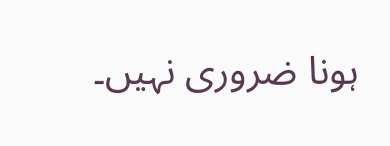ہونا ضروری نہیں۔